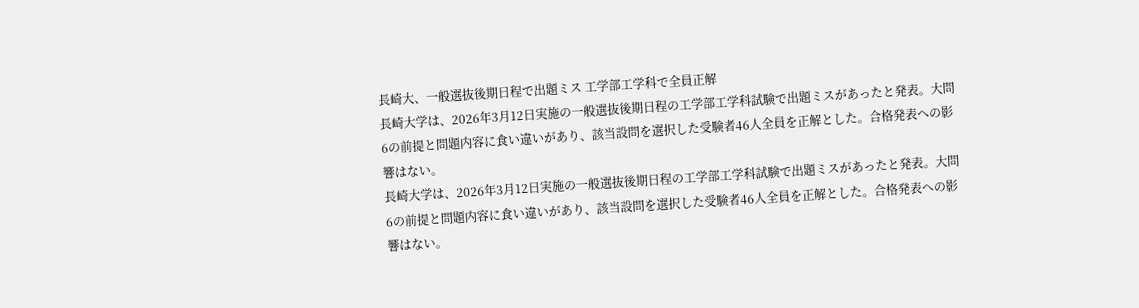長崎大、一般選抜後期日程で出題ミス 工学部工学科で全員正解
長崎大学は、2026年3月12日実施の一般選抜後期日程の工学部工学科試験で出題ミスがあったと発表。大問6の前提と問題内容に食い違いがあり、該当設問を選択した受験者46人全員を正解とした。合格発表への影響はない。
長崎大学は、2026年3月12日実施の一般選抜後期日程の工学部工学科試験で出題ミスがあったと発表。大問6の前提と問題内容に食い違いがあり、該当設問を選択した受験者46人全員を正解とした。合格発表への影響はない。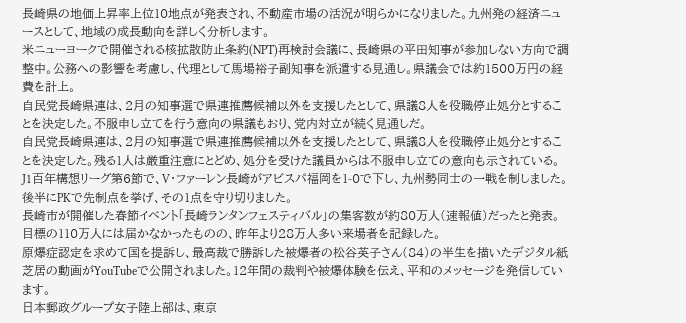長崎県の地価上昇率上位10地点が発表され、不動産市場の活況が明らかになりました。九州発の経済ニュースとして、地域の成長動向を詳しく分析します。
米ニューヨークで開催される核拡散防止条約(NPT)再検討会議に、長崎県の平田知事が参加しない方向で調整中。公務への影響を考慮し、代理として馬場裕子副知事を派遣する見通し。県議会では約1500万円の経費を計上。
自民党長崎県連は、2月の知事選で県連推薦候補以外を支援したとして、県議8人を役職停止処分とすることを決定した。不服申し立てを行う意向の県議もおり、党内対立が続く見通しだ。
自民党長崎県連は、2月の知事選で県連推薦候補以外を支援したとして、県議8人を役職停止処分とすることを決定した。残る1人は厳重注意にとどめ、処分を受けた議員からは不服申し立ての意向も示されている。
J1百年構想リーグ第6節で、V・ファーレン長崎がアビスパ福岡を1-0で下し、九州勢同士の一戦を制しました。後半にPKで先制点を挙げ、その1点を守り切りました。
長崎市が開催した春節イベント「長崎ランタンフェスティバル」の集客数が約80万人(速報値)だったと発表。目標の110万人には届かなかったものの、昨年より28万人多い来場者を記録した。
原爆症認定を求めて国を提訴し、最高裁で勝訴した被爆者の松谷英子さん(84)の半生を描いたデジタル紙芝居の動画がYouTubeで公開されました。12年間の裁判や被爆体験を伝え、平和のメッセージを発信しています。
日本郵政グループ女子陸上部は、東京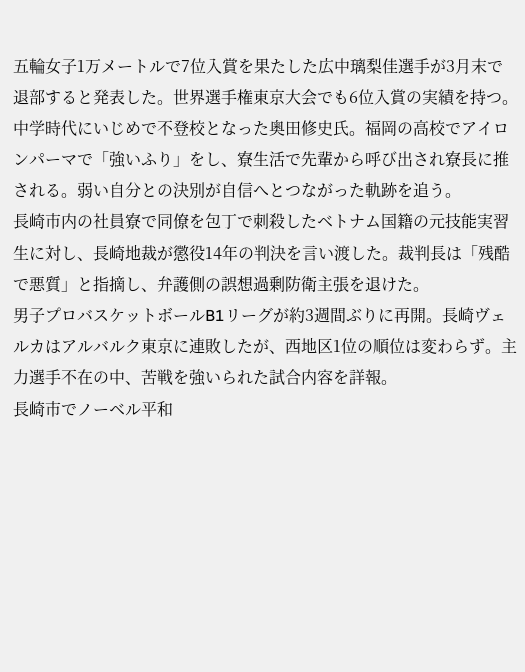五輪女子1万メートルで7位入賞を果たした広中璃梨佳選手が3月末で退部すると発表した。世界選手権東京大会でも6位入賞の実績を持つ。
中学時代にいじめで不登校となった奥田修史氏。福岡の高校でアイロンパーマで「強いふり」をし、寮生活で先輩から呼び出され寮長に推される。弱い自分との決別が自信へとつながった軌跡を追う。
長崎市内の社員寮で同僚を包丁で刺殺したベトナム国籍の元技能実習生に対し、長崎地裁が懲役14年の判決を言い渡した。裁判長は「残酷で悪質」と指摘し、弁護側の誤想過剰防衛主張を退けた。
男子プロバスケットボールB1リーグが約3週間ぶりに再開。長崎ヴェルカはアルバルク東京に連敗したが、西地区1位の順位は変わらず。主力選手不在の中、苦戦を強いられた試合内容を詳報。
長崎市でノーベル平和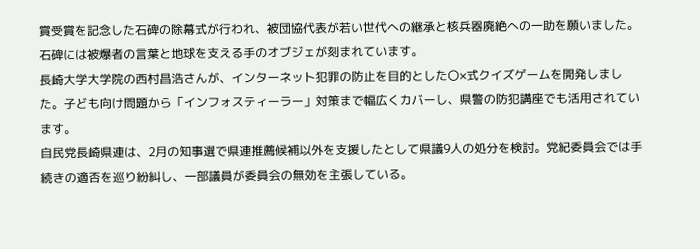賞受賞を記念した石碑の除幕式が行われ、被団協代表が若い世代への継承と核兵器廃絶への一助を願いました。石碑には被爆者の言葉と地球を支える手のオブジェが刻まれています。
長崎大学大学院の西村昌浩さんが、インターネット犯罪の防止を目的とした〇×式クイズゲームを開発しました。子ども向け問題から「インフォスティーラー」対策まで幅広くカバーし、県警の防犯講座でも活用されています。
自民党長崎県連は、2月の知事選で県連推薦候補以外を支援したとして県議9人の処分を検討。党紀委員会では手続きの適否を巡り紛糾し、一部議員が委員会の無効を主張している。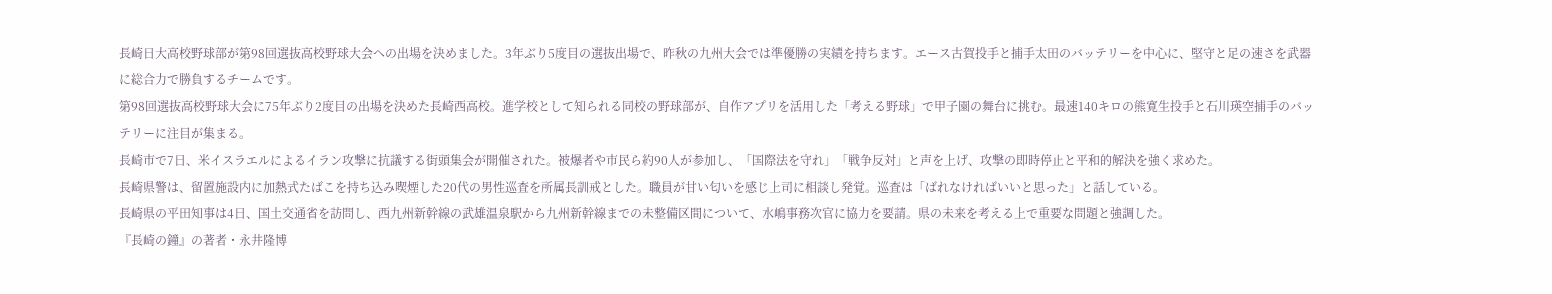長崎日大高校野球部が第98回選抜高校野球大会への出場を決めました。3年ぶり5度目の選抜出場で、昨秋の九州大会では準優勝の実績を持ちます。エース古賀投手と捕手太田のバッテリーを中心に、堅守と足の速さを武器に総合力で勝負するチームです。
第98回選抜高校野球大会に75年ぶり2度目の出場を決めた長崎西高校。進学校として知られる同校の野球部が、自作アプリを活用した「考える野球」で甲子園の舞台に挑む。最速140キロの熊寛生投手と石川瑛空捕手のバッテリーに注目が集まる。
長崎市で7日、米イスラエルによるイラン攻撃に抗議する街頭集会が開催された。被爆者や市民ら約90人が参加し、「国際法を守れ」「戦争反対」と声を上げ、攻撃の即時停止と平和的解決を強く求めた。
長崎県警は、留置施設内に加熱式たばこを持ち込み喫煙した20代の男性巡査を所属長訓戒とした。職員が甘い匂いを感じ上司に相談し発覚。巡査は「ばれなければいいと思った」と話している。
長崎県の平田知事は4日、国土交通省を訪問し、西九州新幹線の武雄温泉駅から九州新幹線までの未整備区間について、水嶋事務次官に協力を要請。県の未来を考える上で重要な問題と強調した。
『長崎の鐘』の著者・永井隆博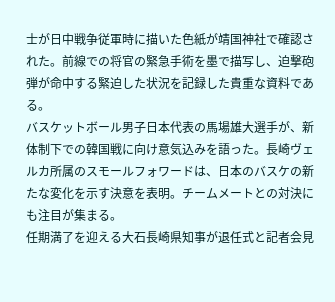士が日中戦争従軍時に描いた色紙が靖国神社で確認された。前線での将官の緊急手術を墨で描写し、迫撃砲弾が命中する緊迫した状況を記録した貴重な資料である。
バスケットボール男子日本代表の馬場雄大選手が、新体制下での韓国戦に向け意気込みを語った。長崎ヴェルカ所属のスモールフォワードは、日本のバスケの新たな変化を示す決意を表明。チームメートとの対決にも注目が集まる。
任期満了を迎える大石長崎県知事が退任式と記者会見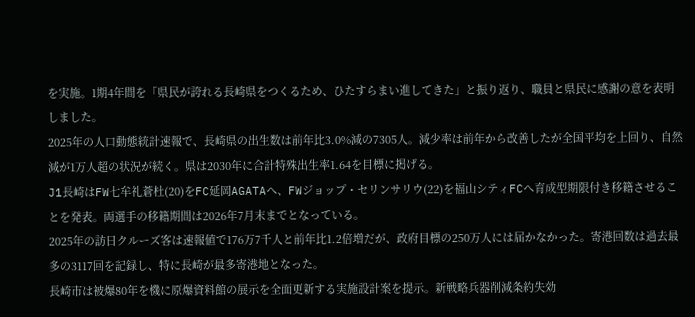を実施。1期4年間を「県民が誇れる長崎県をつくるため、ひたすらまい進してきた」と振り返り、職員と県民に感謝の意を表明しました。
2025年の人口動態統計速報で、長崎県の出生数は前年比3.0%減の7305人。減少率は前年から改善したが全国平均を上回り、自然減が1万人超の状況が続く。県は2030年に合計特殊出生率1.64を目標に掲げる。
J1長崎はFW七牟礼蒼杜(20)をFC延岡AGATAへ、FWジョップ・セリンサリウ(22)を福山シティFCへ育成型期限付き移籍させることを発表。両選手の移籍期間は2026年7月末までとなっている。
2025年の訪日クルーズ客は速報値で176万7千人と前年比1.2倍増だが、政府目標の250万人には届かなかった。寄港回数は過去最多の3117回を記録し、特に長崎が最多寄港地となった。
長崎市は被爆80年を機に原爆資料館の展示を全面更新する実施設計案を提示。新戦略兵器削減条約失効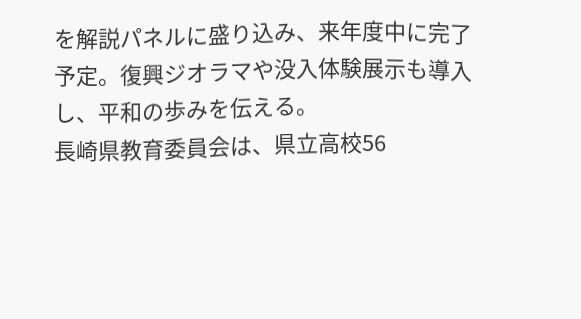を解説パネルに盛り込み、来年度中に完了予定。復興ジオラマや没入体験展示も導入し、平和の歩みを伝える。
長崎県教育委員会は、県立高校56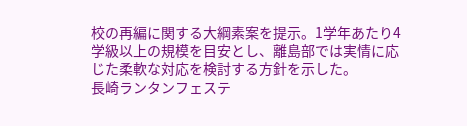校の再編に関する大綱素案を提示。1学年あたり4学級以上の規模を目安とし、離島部では実情に応じた柔軟な対応を検討する方針を示した。
長崎ランタンフェステ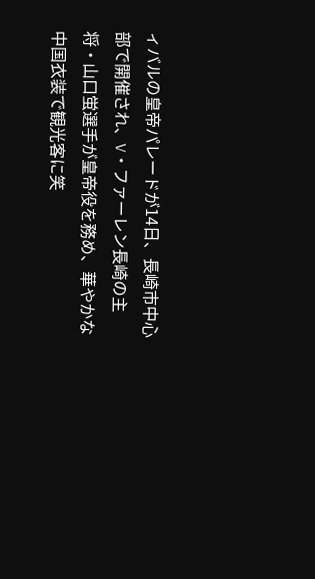ィバルの皇帝パレードが14日、長崎市中心部で開催され、V・ファーレン長崎の主将・山口蛍選手が皇帝役を務め、華やかな中国衣装で観光客に笑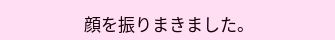顔を振りまきました。